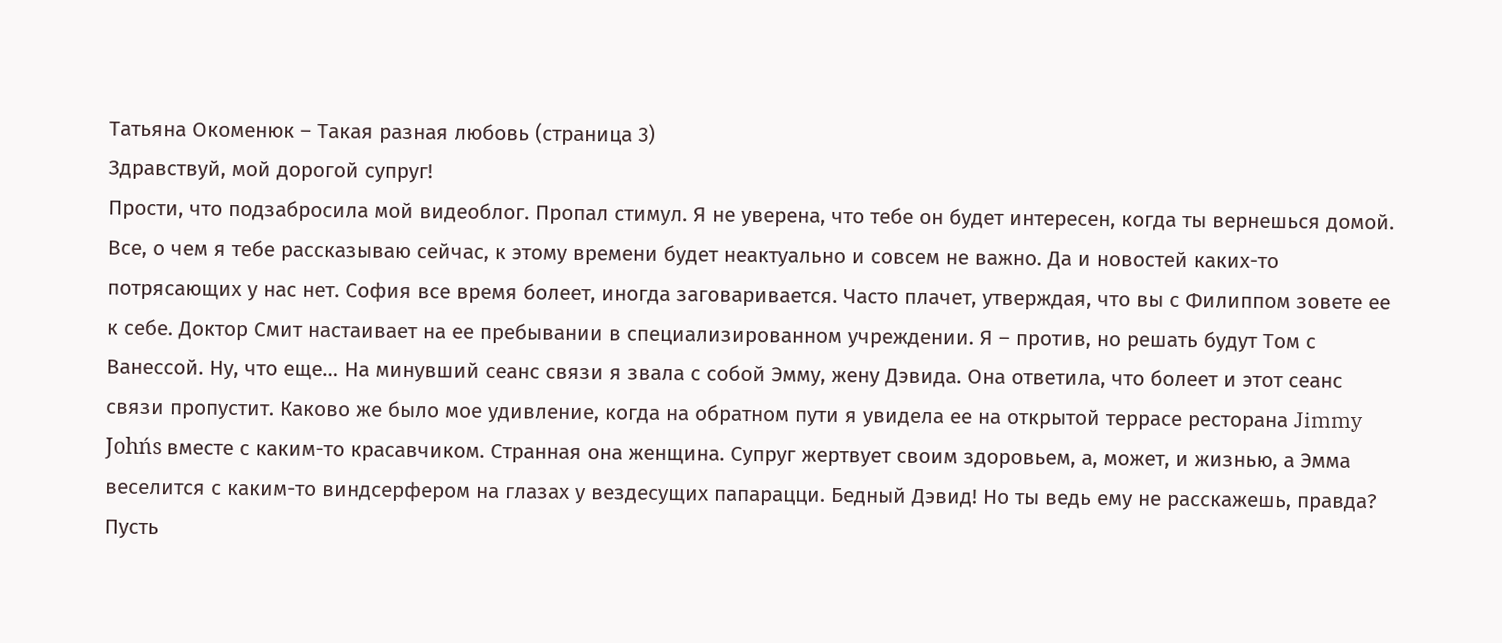Татьяна Окоменюк – Такая разная любовь (страница 3)
Здравствуй, мой дорогой супруг!
Прости, что подзабросила мой видеоблог. Пропал стимул. Я не уверена, что тебе он будет интересен, когда ты вернешься домой. Все, о чем я тебе рассказываю сейчас, к этому времени будет неактуально и совсем не важно. Да и новостей каких-то потрясающих у нас нет. София все время болеет, иногда заговаривается. Часто плачет, утверждая, что вы с Филиппом зовете ее к себе. Доктор Смит настаивает на ее пребывании в специализированном учреждении. Я – против, но решать будут Том с Ванессой. Ну, что еще… На минувший сеанс связи я звала с собой Эмму, жену Дэвида. Она ответила, что болеет и этот сеанс связи пропустит. Каково же было мое удивление, когда на обратном пути я увидела ее на открытой террасе ресторана Jimmy Johńs вместе с каким-то красавчиком. Странная она женщина. Супруг жертвует своим здоровьем, а, может, и жизнью, а Эмма веселится с каким-то виндсерфером на глазах у вездесущих папарацци. Бедный Дэвид! Но ты ведь ему не расскажешь, правда? Пусть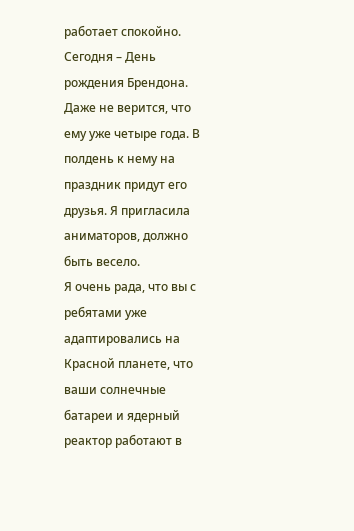работает спокойно.
Сегодня – День рождения Брендона. Даже не верится, что ему уже четыре года. В полдень к нему на праздник придут его друзья. Я пригласила аниматоров, должно быть весело.
Я очень рада, что вы с ребятами уже адаптировались на Красной планете, что ваши солнечные батареи и ядерный реактор работают в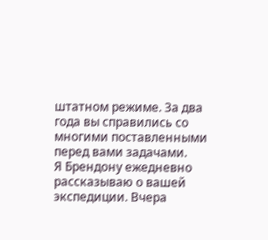штатном режиме. За два года вы справились со многими поставленными перед вами задачами.
Я Брендону ежедневно рассказываю о вашей экспедиции. Вчера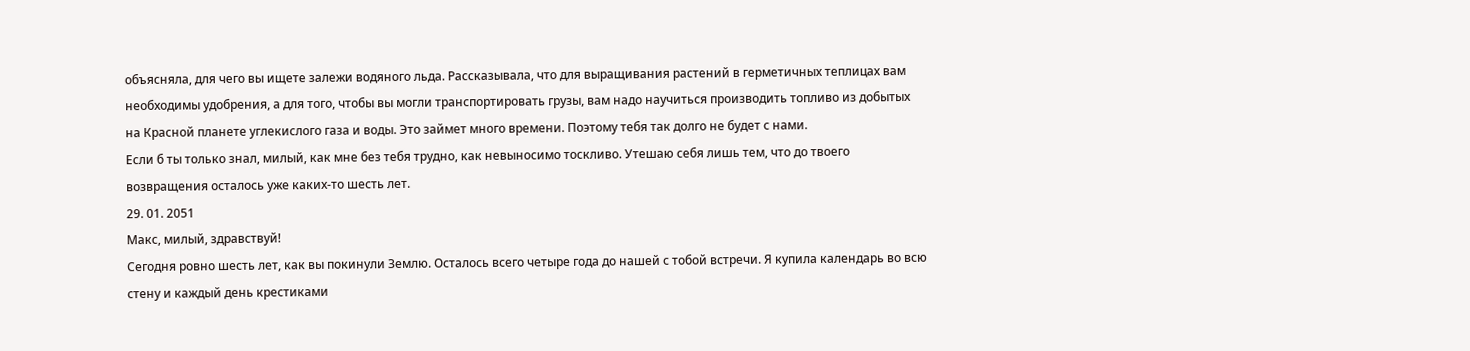объясняла, для чего вы ищете залежи водяного льда. Рассказывала, что для выращивания растений в герметичных теплицах вам необходимы удобрения, а для того, чтобы вы могли транспортировать грузы, вам надо научиться производить топливо из добытых на Красной планете углекислого газа и воды. Это займет много времени. Поэтому тебя так долго не будет с нами.
Если б ты только знал, милый, как мне без тебя трудно, как невыносимо тоскливо. Утешаю себя лишь тем, что до твоего возвращения осталось уже каких-то шесть лет.
29. 01. 2051
Макс, милый, здравствуй!
Сегодня ровно шесть лет, как вы покинули Землю. Осталось всего четыре года до нашей с тобой встречи. Я купила календарь во всю стену и каждый день крестиками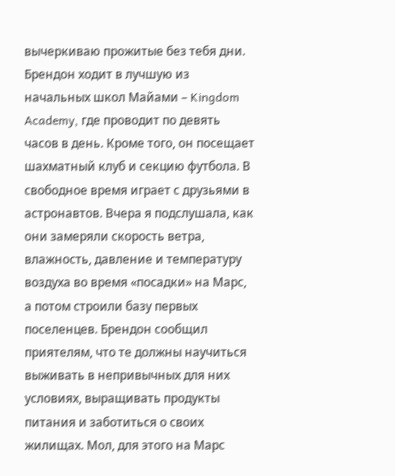вычеркиваю прожитые без тебя дни. Брендон ходит в лучшую из начальных школ Майами – Kingdom Academy, где проводит по девять часов в день. Кроме того, он посещает шахматный клуб и секцию футбола. В свободное время играет с друзьями в астронавтов. Вчера я подслушала, как они замеряли скорость ветра, влажность, давление и температуру воздуха во время «посадки» на Марс, а потом строили базу первых поселенцев. Брендон сообщил приятелям, что те должны научиться выживать в непривычных для них условиях, выращивать продукты питания и заботиться о своих жилищах. Мол, для этого на Марс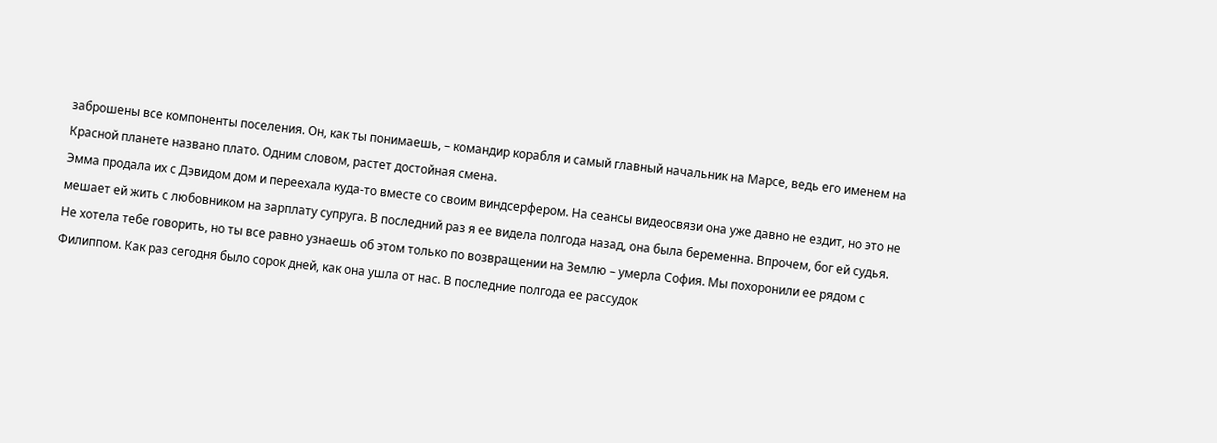заброшены все компоненты поселения. Он, как ты понимаешь, – командир корабля и самый главный начальник на Марсе, ведь его именем на Красной планете названо плато. Одним словом, растет достойная смена.
Эмма продала их с Дэвидом дом и переехала куда-то вместе со своим виндсерфером. На сеансы видеосвязи она уже давно не ездит, но это не мешает ей жить с любовником на зарплату супруга. В последний раз я ее видела полгода назад, она была беременна. Впрочем, бог ей судья.
Не хотела тебе говорить, но ты все равно узнаешь об этом только по возвращении на Землю – умерла София. Мы похоронили ее рядом с Филиппом. Как раз сегодня было сорок дней, как она ушла от нас. В последние полгода ее рассудок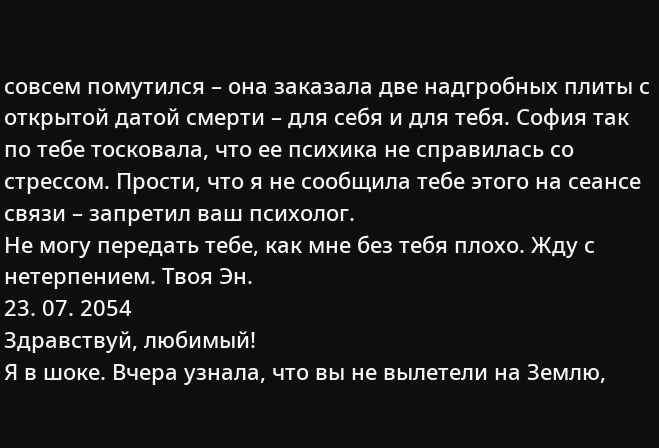совсем помутился – она заказала две надгробных плиты с открытой датой смерти – для себя и для тебя. София так по тебе тосковала, что ее психика не справилась со стрессом. Прости, что я не сообщила тебе этого на сеансе связи – запретил ваш психолог.
Не могу передать тебе, как мне без тебя плохо. Жду с нетерпением. Твоя Эн.
23. 07. 2054
Здравствуй, любимый!
Я в шоке. Вчера узнала, что вы не вылетели на Землю,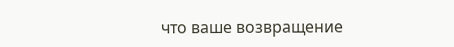что ваше возвращение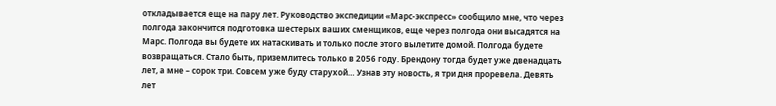откладывается еще на пару лет. Руководство экспедиции «Марс-экспресс» сообщило мне, что через полгода закончится подготовка шестерых ваших сменщиков, еще через полгода они высадятся на Марс. Полгода вы будете их натаскивать и только после этого вылетите домой. Полгода будете возвращаться. Стало быть, приземлитесь только в 2056 году. Брендону тогда будет уже двенадцать лет, а мне – сорок три. Совсем уже буду старухой… Узнав эту новость, я три дня проревела. Девять лет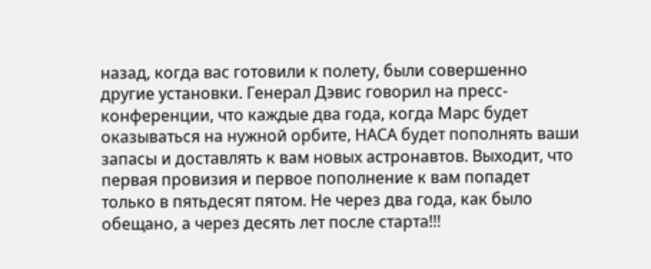назад, когда вас готовили к полету, были совершенно другие установки. Генерал Дэвис говорил на пресс-конференции, что каждые два года, когда Марс будет оказываться на нужной орбите, НАСА будет пополнять ваши запасы и доставлять к вам новых астронавтов. Выходит, что первая провизия и первое пополнение к вам попадет только в пятьдесят пятом. Не через два года, как было обещано, а через десять лет после старта!!!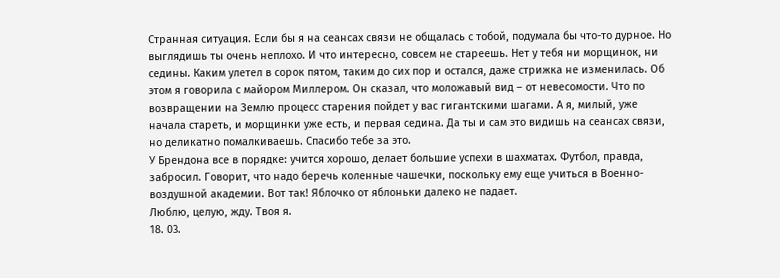Странная ситуация. Если бы я на сеансах связи не общалась с тобой, подумала бы что-то дурное. Но выглядишь ты очень неплохо. И что интересно, совсем не стареешь. Нет у тебя ни морщинок, ни седины. Каким улетел в сорок пятом, таким до сих пор и остался, даже стрижка не изменилась. Об этом я говорила с майором Миллером. Он сказал, что моложавый вид – от невесомости. Что по возвращении на Землю процесс старения пойдет у вас гигантскими шагами. А я, милый, уже начала стареть, и морщинки уже есть, и первая седина. Да ты и сам это видишь на сеансах связи, но деликатно помалкиваешь. Спасибо тебе за это.
У Брендона все в порядке: учится хорошо, делает большие успехи в шахматах. Футбол, правда, забросил. Говорит, что надо беречь коленные чашечки, поскольку ему еще учиться в Военно-воздушной академии. Вот так! Яблочко от яблоньки далеко не падает.
Люблю, целую, жду. Твоя я.
18. 03.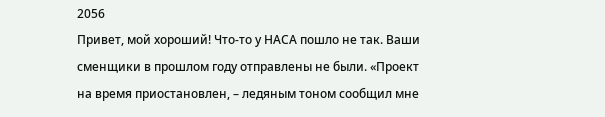2056
Привет, мой хороший! Что-то у НАСА пошло не так. Ваши сменщики в прошлом году отправлены не были. «Проект на время приостановлен, – ледяным тоном сообщил мне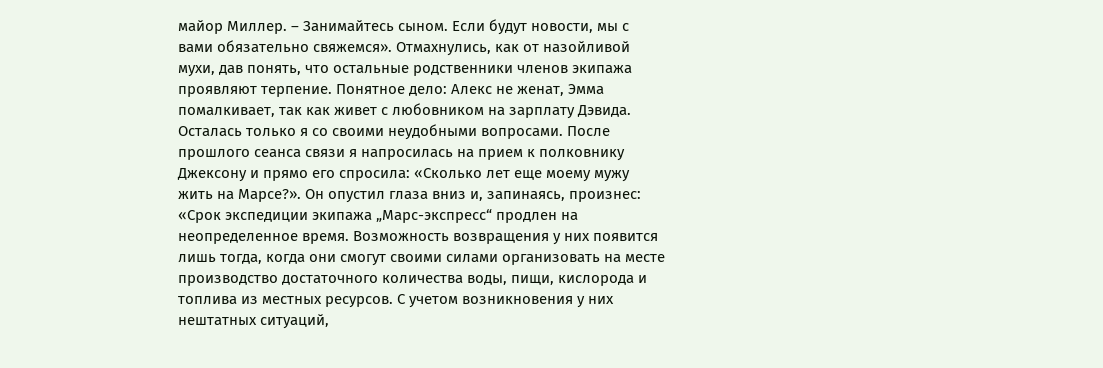майор Миллер. – Занимайтесь сыном. Если будут новости, мы с вами обязательно свяжемся». Отмахнулись, как от назойливой мухи, дав понять, что остальные родственники членов экипажа проявляют терпение. Понятное дело: Алекс не женат, Эмма помалкивает, так как живет с любовником на зарплату Дэвида. Осталась только я со своими неудобными вопросами. После прошлого сеанса связи я напросилась на прием к полковнику Джексону и прямо его спросила: «Сколько лет еще моему мужу жить на Марсе?». Он опустил глаза вниз и, запинаясь, произнес: «Срок экспедиции экипажа „Марс-экспресс“ продлен на неопределенное время. Возможность возвращения у них появится лишь тогда, когда они смогут своими силами организовать на месте производство достаточного количества воды, пищи, кислорода и топлива из местных ресурсов. С учетом возникновения у них нештатных ситуаций,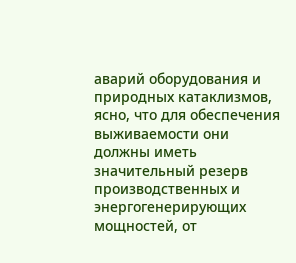аварий оборудования и природных катаклизмов, ясно, что для обеспечения выживаемости они должны иметь значительный резерв производственных и энергогенерирующих мощностей, от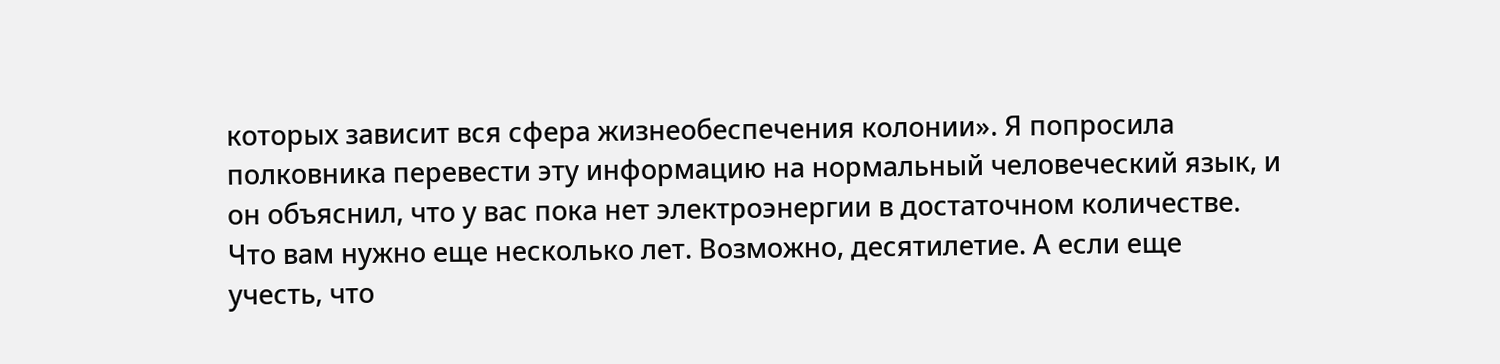которых зависит вся сфера жизнеобеспечения колонии». Я попросила полковника перевести эту информацию на нормальный человеческий язык, и он объяснил, что у вас пока нет электроэнергии в достаточном количестве. Что вам нужно еще несколько лет. Возможно, десятилетие. А если еще учесть, что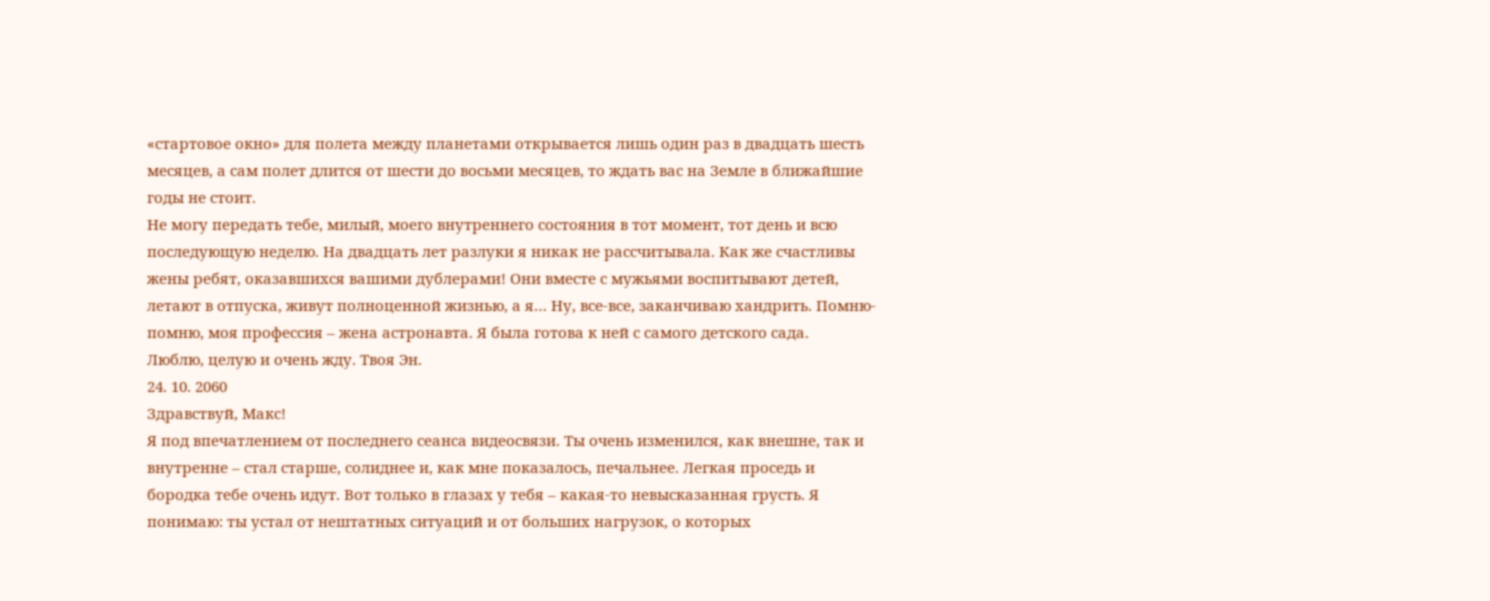«стартовое окно» для полета между планетами открывается лишь один раз в двадцать шесть месяцев, а сам полет длится от шести до восьми месяцев, то ждать вас на Земле в ближайшие годы не стоит.
Не могу передать тебе, милый, моего внутреннего состояния в тот момент, тот день и всю последующую неделю. На двадцать лет разлуки я никак не рассчитывала. Как же счастливы жены ребят, оказавшихся вашими дублерами! Они вместе с мужьями воспитывают детей, летают в отпуска, живут полноценной жизнью, а я… Ну, все-все, заканчиваю хандрить. Помню-помню, моя профессия – жена астронавта. Я была готова к ней с самого детского сада.
Люблю, целую и очень жду. Твоя Эн.
24. 10. 2060
Здравствуй, Макс!
Я под впечатлением от последнего сеанса видеосвязи. Ты очень изменился, как внешне, так и внутренне – стал старше, солиднее и, как мне показалось, печальнее. Легкая проседь и бородка тебе очень идут. Вот только в глазах у тебя – какая-то невысказанная грусть. Я понимаю: ты устал от нештатных ситуаций и от больших нагрузок, о которых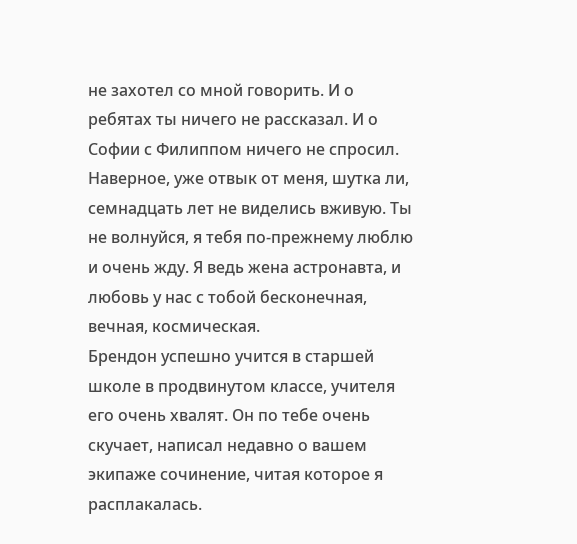не захотел со мной говорить. И о ребятах ты ничего не рассказал. И о Софии с Филиппом ничего не спросил. Наверное, уже отвык от меня, шутка ли, семнадцать лет не виделись вживую. Ты не волнуйся, я тебя по-прежнему люблю и очень жду. Я ведь жена астронавта, и любовь у нас с тобой бесконечная, вечная, космическая.
Брендон успешно учится в старшей школе в продвинутом классе, учителя его очень хвалят. Он по тебе очень скучает, написал недавно о вашем экипаже сочинение, читая которое я расплакалась.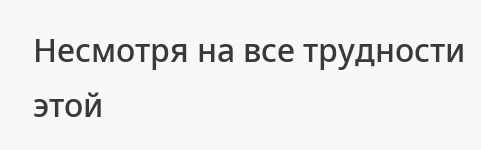Несмотря на все трудности этой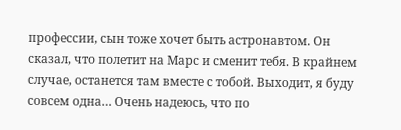профессии, сын тоже хочет быть астронавтом. Он сказал, что полетит на Марс и сменит тебя. В крайнем случае, останется там вместе с тобой. Выходит, я буду совсем одна… Очень надеюсь, что по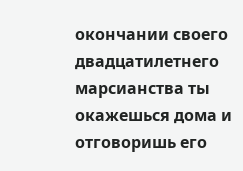окончании своего двадцатилетнего марсианства ты окажешься дома и отговоришь его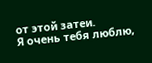от этой затеи.
Я очень тебя люблю,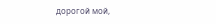дорогой мой,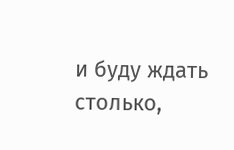и буду ждать столько,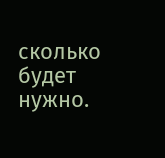сколько будет нужно.